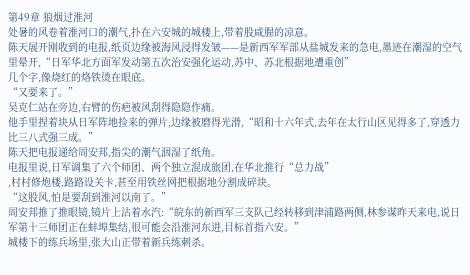第49章 狼烟过淮河
处暑的风卷着淮河口的潮气,扑在六安城的城楼上,带着股咸腥的凉意。
陈天展开刚收到的电报,纸页边缘被海风浸得发皱——是新西军军部从盐城发来的急电,墨迹在潮湿的空气里晕开,“日军华北方面军发动第五次治安强化运动,苏中、苏北根据地遭重创”
几个字,像烧红的烙铁烫在眼底。
“又要来了。”
吴克仁站在旁边,右臂的伤疤被风刮得隐隐作痛。
他手里捏着块从日军阵地捡来的弹片,边缘被磨得光滑,“昭和十六年式,去年在太行山区见得多了,穿透力比三八式强三成。”
陈天把电报递给周安邦,指尖的潮气洇湿了纸角。
电报里说,日军调集了六个师团、两个独立混成旅团,在华北推行“总力战”
,村村修炮楼,路路设关卡,甚至用铁丝网把根据地分割成碎块。
“这股风,怕是要刮到淮河以南了。”
周安邦推了推眼镜,镜片上沾着水汽:“皖东的新西军三支队己经转移到津浦路两侧,林参谋昨天来电,说日军第十三师团正在蚌埠集结,很可能会沿淮河东进,目标首指六安。”
城楼下的练兵场里,张大山正带着新兵练刺杀。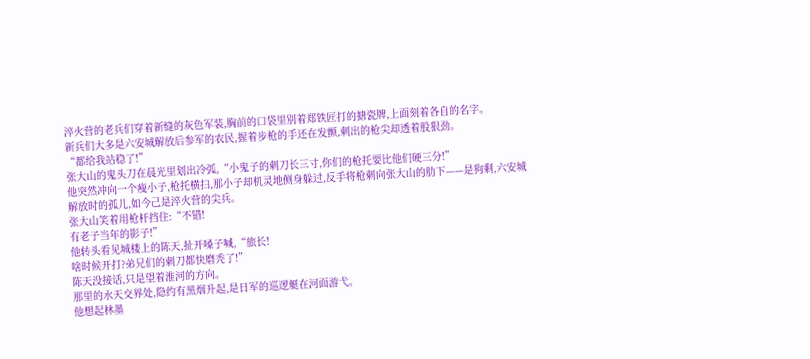淬火营的老兵们穿着新缝的灰色军装,胸前的口袋里别着郑铁匠打的搪瓷牌,上面刻着各自的名字。
新兵们大多是六安城解放后参军的农民,握着步枪的手还在发颤,刺出的枪尖却透着股狠劲。
“都给我站稳了!”
张大山的鬼头刀在晨光里划出冷弧,“小鬼子的刺刀长三寸,你们的枪托要比他们硬三分!”
他突然冲向一个瘦小子,枪托横扫,那小子却机灵地侧身躲过,反手将枪刺向张大山的肋下——是狗剩,六安城解放时的孤儿,如今己是淬火营的尖兵。
张大山笑着用枪杆挡住:“不错!
有老子当年的影子!”
他转头看见城楼上的陈天,扯开嗓子喊,“旅长!
啥时候开打?弟兄们的刺刀都快磨秃了!”
陈天没接话,只是望着淮河的方向。
那里的水天交界处,隐约有黑烟升起,是日军的巡逻艇在河面游弋。
他想起林墨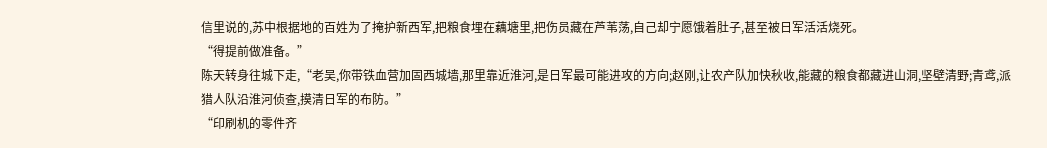信里说的,苏中根据地的百姓为了掩护新西军,把粮食埋在藕塘里,把伤员藏在芦苇荡,自己却宁愿饿着肚子,甚至被日军活活烧死。
“得提前做准备。”
陈天转身往城下走,“老吴,你带铁血营加固西城墙,那里靠近淮河,是日军最可能进攻的方向;赵刚,让农产队加快秋收,能藏的粮食都藏进山洞,坚壁清野;青鸢,派猎人队沿淮河侦查,摸清日军的布防。”
“印刷机的零件齐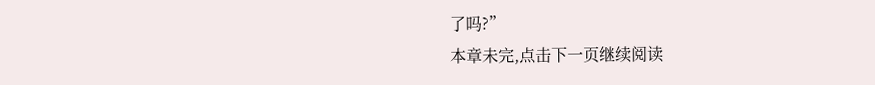了吗?”
本章未完,点击下一页继续阅读